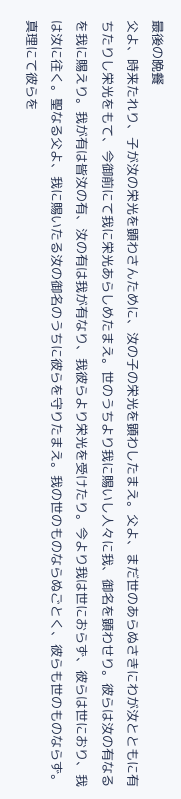最後の晩餐
父よ、時来たれり、子が汝の栄光を顕わさんために、汝の子の栄光を顕わしたまえ。父よ、まだ世のあらぬさきにわが汝とともに有ちたりし栄光をもて、今御前にて我に栄光あらしめたまえ。世のうちより我に賜いし人々に我、御名を顕わせり。彼らは汝の有なるを我に賜えり。我が有は皆汝の有、汝の有は我が有なり、我彼らより栄光を受けたり。今より我は世におらず、彼らは世におり、我は汝に往く。聖なる父よ、我に賜いたる汝の御名のうちに彼らを守りたまえ。我の世のものならぬごとく、彼らも世のものならず。真理にて彼らを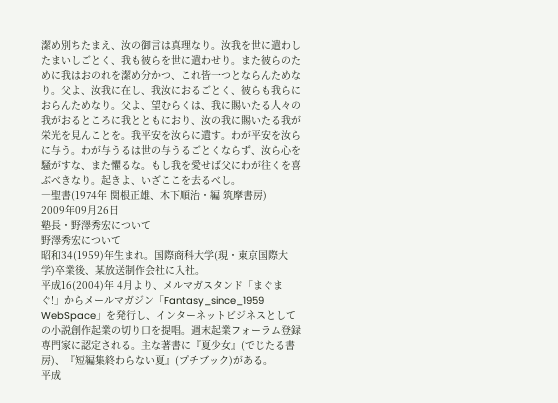潔め別ちたまえ、汝の御言は真理なり。汝我を世に遣わしたまいしごとく、我も彼らを世に遣わせり。また彼らのために我はおのれを潔め分かつ、これ皆一つとならんためなり。父よ、汝我に在し、我汝におるごとく、彼らも我らにおらんためなり。父よ、望むらくは、我に賜いたる人々の我がおるところに我とともにおり、汝の我に賜いたる我が栄光を見んことを。我平安を汝らに遺す。わが平安を汝らに与う。わが与うるは世の与うるごとくならず、汝ら心を騒がすな、また懼るな。もし我を愛せば父にわが往くを喜ぶべきなり。起きよ、いざここを去るべし。
―聖書(1974年 関根正雄、木下順治・編 筑摩書房)
2009年09月26日
塾長・野澤秀宏について
野澤秀宏について
昭和34(1959)年生まれ。国際商科大学(現・東京国際大学)卒業後、某放送制作会社に入社。
平成16(2004)年 4月より、メルマガスタンド「まぐまぐ!」からメールマガジン「Fantasy_since_1959 WebSpace」を発行し、インターネットビジネスとしての小説創作起業の切り口を提唱。週末起業フォーラム登録専門家に認定される。主な著書に『夏少女』(でじたる書房)、『短編集終わらない夏』(プチブック)がある。
平成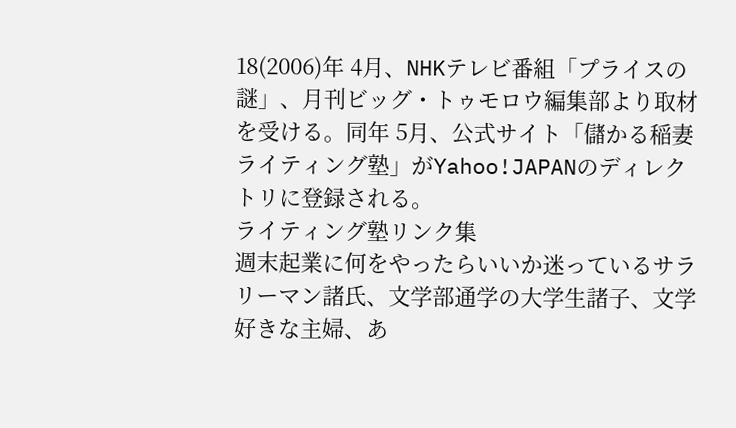18(2006)年 4月、NHKテレビ番組「プライスの謎」、月刊ビッグ・トゥモロウ編集部より取材を受ける。同年 5月、公式サイト「儲かる稲妻ライティング塾」がYahoo!JAPANのディレクトリに登録される。
ライティング塾リンク集
週末起業に何をやったらいいか迷っているサラリーマン諸氏、文学部通学の大学生諸子、文学好きな主婦、あ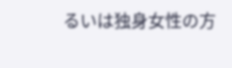るいは独身女性の方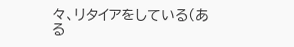々、リタイアをしている(ある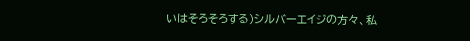いはそろそろする)シルバーエイジの方々、私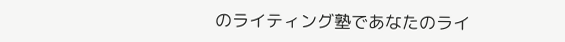のライティング塾であなたのライ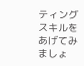ティングスキルをあげてみましょ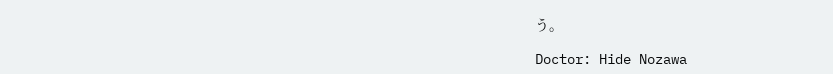う。

Doctor: Hide Nozawa